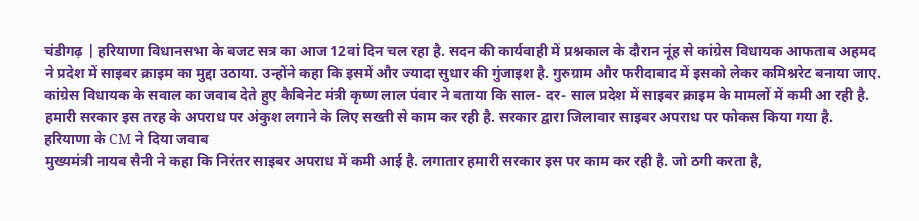चंडीगढ़ | हरियाणा विधानसभा के बजट सत्र का आज 12वां दिन चल रहा है. सदन की कार्यवाही में प्रश्नकाल के दौरान नूंह से कांग्रेस विधायक आफताब अहमद ने प्रदेश में साइबर क्राइम का मुद्दा उठाया. उन्होंने कहा कि इसमें और ज्यादा सुधार की गुंजाइश है. गुरुग्राम और फरीदाबाद में इसको लेकर कमिश्नरेट बनाया जाए.
कांग्रेस विधायक के सवाल का जवाब देते हुए कैबिनेट मंत्री कृष्ण लाल पंवार ने बताया कि साल- दर- साल प्रदेश में साइबर क्राइम के मामलों में कमी आ रही है. हमारी सरकार इस तरह के अपराध पर अंकुश लगाने के लिए सख्ती से काम कर रही है. सरकार द्वारा जिलावार साइबर अपराध पर फोकस किया गया है.
हरियाणा के CM ने दिया जवाब
मुख्यमंत्री नायब सैनी ने कहा कि निरंतर साइबर अपराध में कमी आई है. लगातार हमारी सरकार इस पर काम कर रही है. जो ठगी करता है,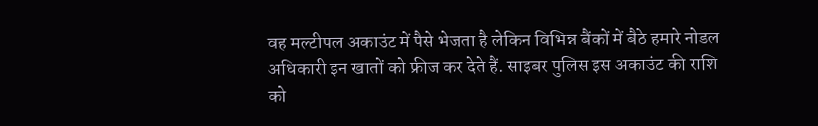वह मल्टीपल अकाउंट में पैसे भेजता है लेकिन विभिन्न बैंकों में बैठे हमारे नोडल अधिकारी इन खातों को फ्रीज कर देते हैं. साइबर पुलिस इस अकाउंट की राशि को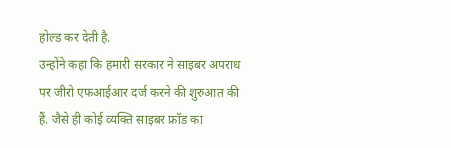होल्ड कर देती है.
उन्होंने कहा कि हमारी सरकार ने साइबर अपराध पर जीरो एफआईआर दर्ज करने की शुरुआत की हैं. जैसे ही कोई व्यक्ति साइबर फ्रॉड का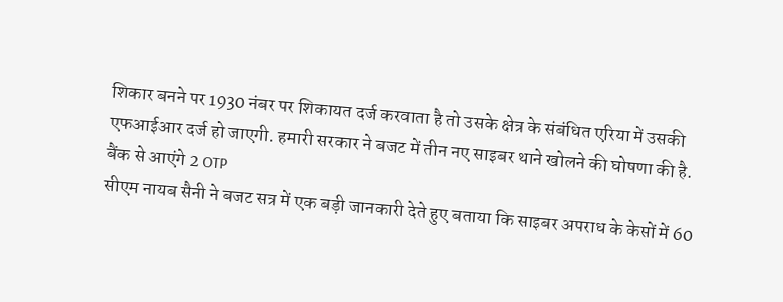शिकार बनने पर 1930 नंबर पर शिकायत दर्ज करवाता है तो उसके क्षेत्र के संबंधित एरिया में उसकी एफआईआर दर्ज हो जाएगी. हमारी सरकार ने बजट में तीन नए साइबर थाने खोलने की घोषणा की है.
बैंक से आएंगे 2 OTP
सीएम नायब सैनी ने बजट सत्र में एक बड़ी जानकारी देते हुए बताया कि साइबर अपराध के केसों में 60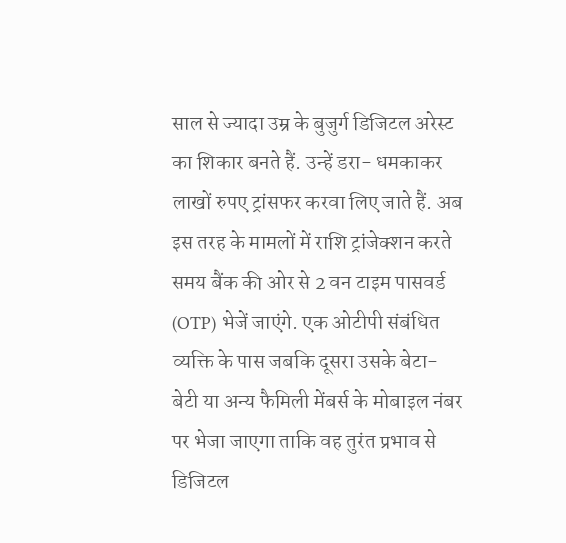साल से ज्यादा उम्र के बुजुर्ग डिजिटल अरेस्ट का शिकार बनते हैं. उन्हें डरा- धमकाकर लाखों रुपए ट्रांसफर करवा लिए जाते हैं. अब इस तरह के मामलों में राशि ट्रांजेक्शन करते समय बैंक की ओर से 2 वन टाइम पासवर्ड (OTP) भेजें जाएंगे. एक ओटीपी संबंधित व्यक्ति के पास जबकि दूसरा उसके बेटा- बेटी या अन्य फैमिली मेंबर्स के मोबाइल नंबर पर भेजा जाएगा ताकि वह तुरंत प्रभाव से डिजिटल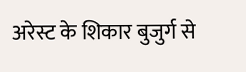अरेस्ट के शिकार बुजुर्ग से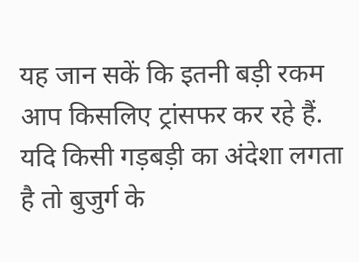यह जान सकें कि इतनी बड़ी रकम आप किसलिए ट्रांसफर कर रहे हैं. यदि किसी गड़बड़ी का अंदेशा लगता है तो बुजुर्ग के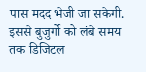पास मदद भेजी जा सकेगी. इससे बुजुर्गो को लंबे समय तक डिजिटल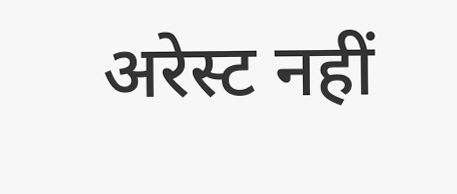अरेस्ट नहीं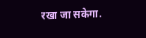रखा जा सकेगा.